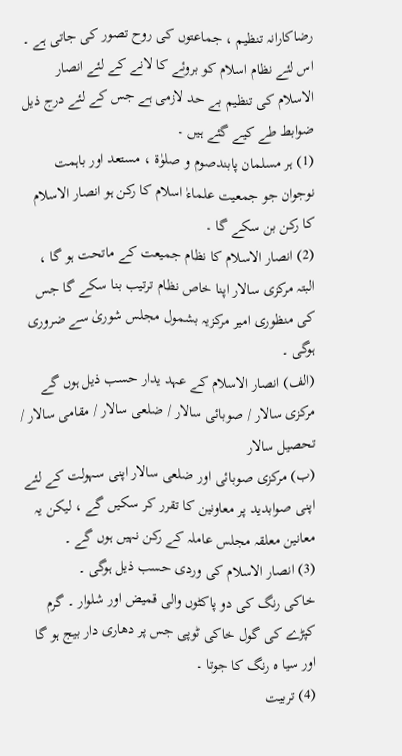رضاکارانہ تنظیم ، جماعتوں کی روح تصور کی جاتی ہے ۔ اس لئے نظام اسلام کو بروئے کا لانے کے لئے انصار الاسلام کی تنظیم بے حد لازمی ہے جس کے لئے درج ذیل ضوابط طے کیے گئے ہیں ۔
(1) ہر مسلمان پابندصوم و صلوٰۃ ، مستعد اور باہمت نوجوان جو جمعیت علماءٰ اسلام کا رکن ہو انصار الاسلام کا رکن بن سکے گا ۔
(2) انصار الاسلام کا نظام جمیعت کے ماتحت ہو گا ، البتہ مرکزی سالار اپنا خاص نظام ترتیب بنا سکے گا جس کی منظوری امیر مرکزیہ بشمول مجلس شوریٰ سے ضروری ہوگی ۔
(الف) انصار الاسلام کے عہد یدار حسب ذیل ہوں گے
مرکزی سالار / صوبائی سالار / ضلعی سالار / مقامی سالار / تحصیل سالار
(ب) مرکزی صوبائی اور ضلعی سالار اپنی سہولت کے لئے اپنی صوابدید پر معاونین کا تقرر کر سکیں گے ، لیکن یہ معانین معلقہ مجلس عاملہ کے رکن نہیں ہوں گے ۔
(3) انصار الاسلام کی وردی حسب ذیل ہوگی ۔
خاکی رنگ کی دو پاکٹوں والی قمیض اور شلوار ۔ گرم کپڑے کی گول خاکی ٹوپی جس پر دھاری دار بیج ہو گا اور سیا ہ رنگ کا جوتا ۔
(4) تربیت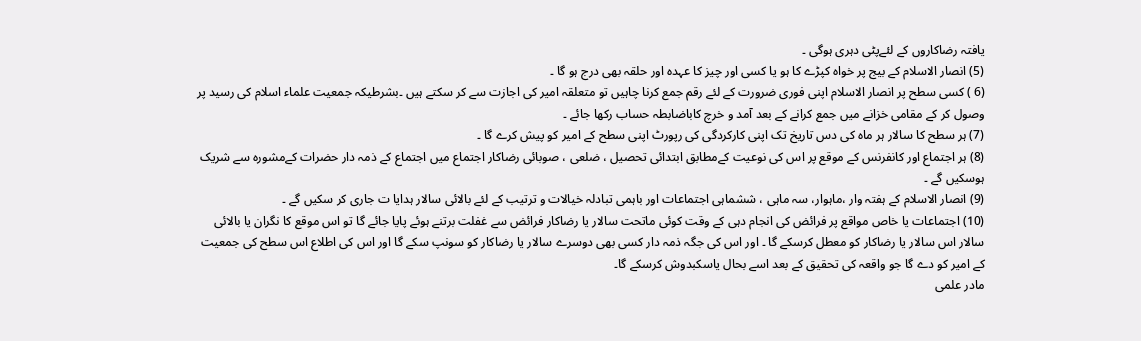یافتہ رضاکاروں کے لئےپٹی دہری ہوگی ۔
(5) انصار الاسلام کے بیج پر خواہ کپڑے کا ہو یا کسی اور چیز کا عہدہ اور حلقہ بھی درج ہو گا ۔
(6 ) کسی سطح پر انصار الاسلام اپنی فوری ضرورت کے لئے رقم جمع کرنا چاہیں تو متعلقہ امیر کی اجازت سے کر سکتے ہیں ۔بشرطیکہ جمعیت علماء اسلام کی رسید پر وصول کر کے مقامی خزانے میں جمع کرانے کے بعد آمد و خرچ کاباضابطہ حساب رکھا جائے ۔
(7) ہر سطح کا سالار ہر ماہ کی دس تاریخ تک اپنی کارکردگی کی رپورٹ اپنی سطح کے امیر کو پیش کرے گا ۔
(8) ہر اجتماع اور کانفرنس کے موقع پر اس کی نوعیت کےمطابق ابتدائی تحصیل ، ضلعی ، صوبائی رضاکار اجتماع میں اجتماع کے ذمہ دار حضرات کےمشورہ سے شریک ہوسکیں گے ۔
(9) انصار الاسلام کے ہفتہ وار ،ماہوار، سہ ماہی ، ششماہی اجتماعات اور باہمی تبادلہ خیالات و ترتیب کے لئے بالائی سالار ہدایا ت جاری کر سکیں گے ۔
(10) اجتماعات یا خاص مواقع پر فرائض کی انجام دہی کے وقت کوئی ماتحت سالار یا رضاکار فرائض سے غفلت برتنے ہوئے پایا جائے گا تو اس موقع کا نگران یا بالائی سالار اس سالار یا رضاکار کو معطل کرسکے گا ۔ اور اس کی جگہ ذمہ دار کسی بھی دوسرے سالار یا رضاکار کو سونپ سکے گا اور اس کی اطلاع اس سطح کی جمعیت کے امیر کو دے گا جو واقعہ کی تحقیق کے بعد اسے بحال یاسکبدوش کرسکے گا۔
مادر علمی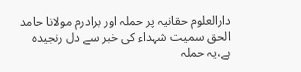دارالعلوم حقانیہ پر حملہ اور برادرم مولانا حامد الحق سمیت شہداء کی خبر سے دل رنجیدہ ہے،یہ حملہ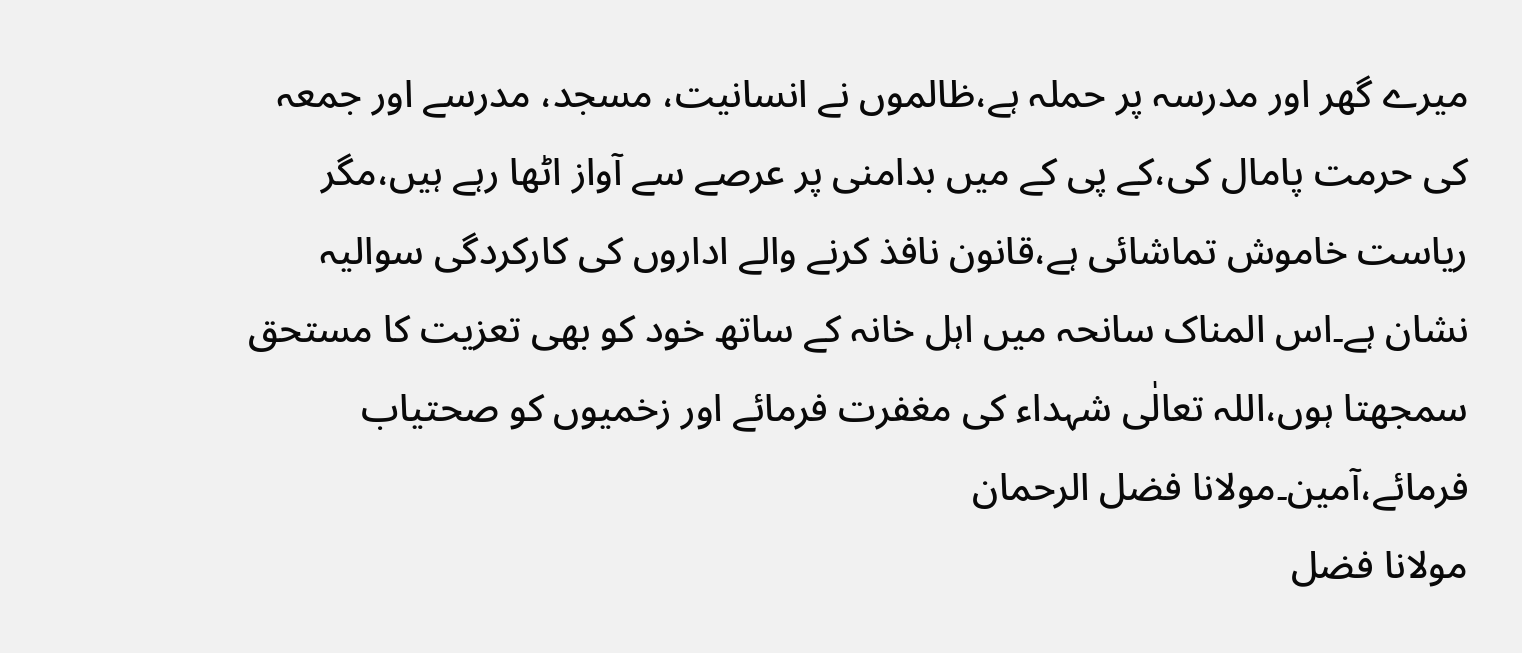میرے گھر اور مدرسہ پر حملہ ہے،ظالموں نے انسانیت، مسجد، مدرسے اور جمعہ کی حرمت پامال کی،کے پی کے میں بدامنی پر عرصے سے آواز اٹھا رہے ہیں،مگر ریاست خاموش تماشائی ہے،قانون نافذ کرنے والے اداروں کی کارکردگی سوالیہ نشان ہے۔اس المناک سانحہ میں اہل خانہ کے ساتھ خود کو بھی تعزیت کا مستحق سمجھتا ہوں،اللہ تعالٰی شہداء کی مغفرت فرمائے اور زخمیوں کو صحتیاب فرمائے،آمین۔مولانا فضل الرحمان
مولانا فضل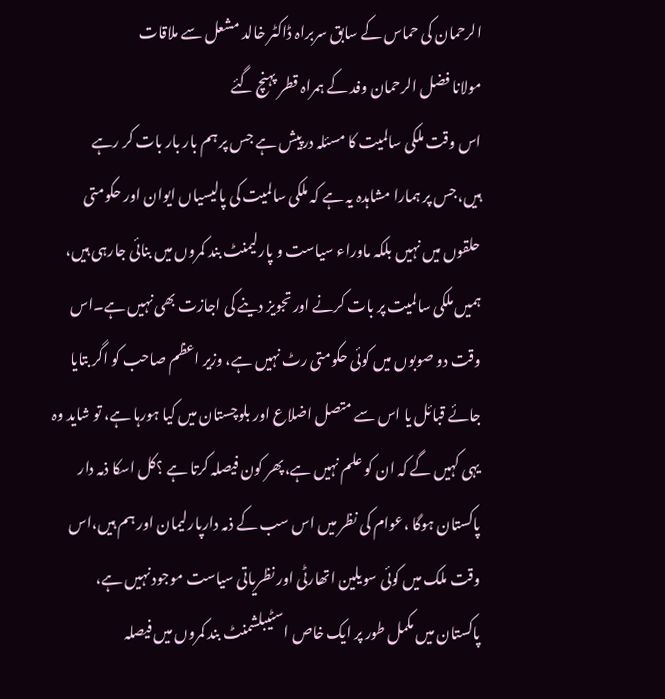الرحمان کی حماس کے سابق سربراہ ڈاکٹر خالد مشعل سے ملاقات
مولانا فضل الرحمان وفد کے ہمراہ قطر پہنچ گئے
اس وقت ملکی سالمیت کا مسئلہ درپیش ہے جس پر ہم بار بار بات کر رہے ہیں،جس پر ہمارا مشاہدہ یہ ہے کہ ملکی سالمیت کی پالیسیاں ایوان اور حکومتی حلقوں میں نہیں بلکہ ماوراء سیاست و پارلیمنٹ بند کمروں میں بنائی جارہی ہیں، ہمیں ملکی سالمیت پر بات کرنے اور تجویز دینے کی اجازت بھی نہیں ہے۔اس وقت دو صوبوں میں کوئی حکومتی رٹ نہیں ہے، وزیر اعظم صاحب کو اگر بتایا جائے قبائل یا اس سے متصل اضلاع اور بلوچستان میں کیا ہورہا ہے، تو شاید وہ یہی کہیں گے کہ ان کو علم نہیں ہے،پھر کون فیصلہ کرتا ہے ؟کل اسکا ذمہ دار پاکستان ہوگا ،عوام کی نظر میں اس سب کے ذمہ دارپارلیمان اور ہم ہیں،اس وقت ملک میں کوئی سویلین اتھارٹی اور نظریاتی سیاست موجود نہیں ہے، پاکستان میں مکمل طور پر ایک خاص اسٹیبلشمنٹ بند کمروں میں فیصلہ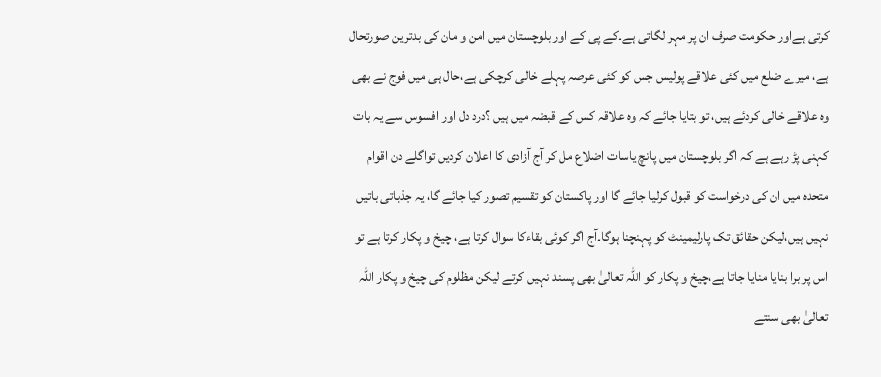کرتی ہےاور حکومت صرف ان پر مہر لگاتی ہے۔کے پی کے اور بلوچستان میں امن و مان کی بدترین صورتحال ہے، میرے ضلع میں کئی علاقے پولیس جس کو کئی عرصہ پہلے خالی کرچکی ہے،حال ہی میں فوج نے بھی وہ علاقے خالی کردئے ہیں، تو بتایا جائے کہ وہ علاقہ کس کے قبضہ میں ہیں ؟درد دل اور افسوس سے یہ بات کہنی پڑ رہے ہے کہ اگر بلوچستان میں پانچ یاسات اضلاع مل کر آج آزادی کا اعلان کردیں تواگلے دن اقوام متحدہ میں ان کی درخواست کو قبول کرلیا جائے گا اور پاکستان کو تقسیم تصور کیا جائے گا، یہ جذباتی باتیں نہیں ہیں،لیکن حقائق تک پارلیمینٹ کو پہنچنا ہوگا۔آج اگر کوئی بقاءکا سوال کرتا ہے، چیخ و پکار کرتا ہے تو اس پر برا بنایا منایا جاتا ہے،چیخ و پکار کو اللہ تعالیٰ بھی پسند نہیں کرتے لیکن مظلوم کی چیخ و پکار اللہ تعالیٰ بھی سنتے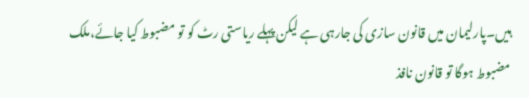ہیں۔پارلیمان میں قانون سازی کی جارہی ہے لیکن پہلے ریاستی رٹ کو تو مضبوط کیا جائے،ملک مضبوط ہوگا تو قانون نافذ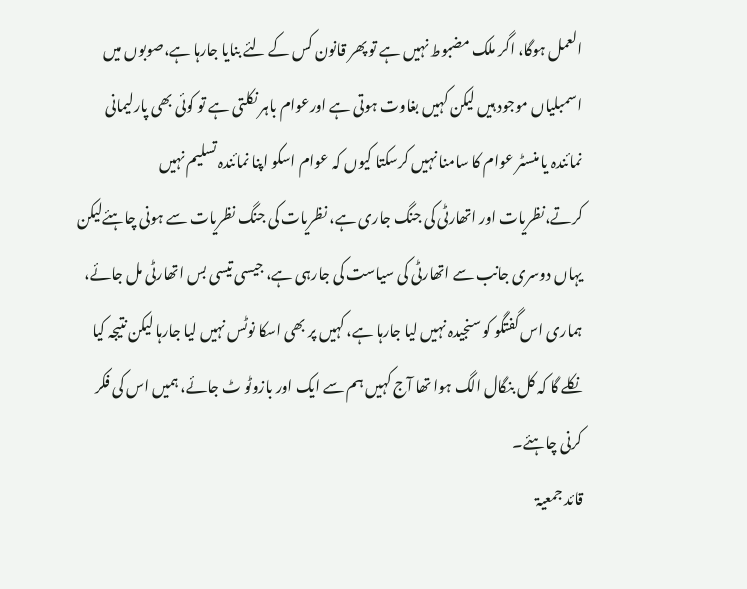العمل ہوگا، اگر ملک مضبوط نہیں ہے تو پھر قانون کس کے لئے بنایا جارہا ہے،صوبوں میں اسمبلیاں موجود ہیں لیکن کہیں بغاوت ہوتی ہے اورعوام باہر نکلتی ہے تو کوئی بھی پارلیمانی نمائندہ یا منسٹر عوام کا سامنا نہیں کرسکتا کیوں کہ عوام اسکو اپنا نمائندہ تسلیم نہیں کرتے،نظریات اور اتھارٹی کی جنگ جاری ہے، نظریات کی جنگ نظریات سے ہونی چاہئےلیکن یہاں دوسری جانب سے اتھارٹی کی سیاست کی جارہی ہے، جیسی تیسی بس اتھارٹی مل جائے، ہماری اس گفتگو کو سنجیدہ نہیں لیا جارہا ہے، کہیں پر بھی اسکا نوٹس نہیں لیا جارہا لیکن نتیجہ کیا نکلے گا کہ کل بنگال الگ ہوا تھا آج کہیں ہم سے ایک اور بازوٹو ٹ جائے، ہمیں اس کی فکر کرنی چاہئے۔
قائد جمعیۃ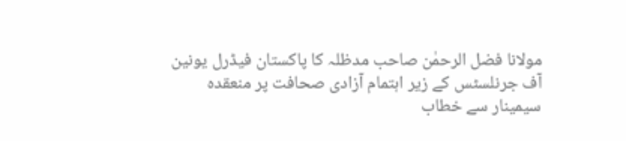مولانا فضل الرحمٰن صاحب مدظلہ کا پاکستان فیڈرل یونین آف جرنلسٹس کے زیر اہتمام آزادی صحافت پر منعقدہ سیمینار سے خطاب